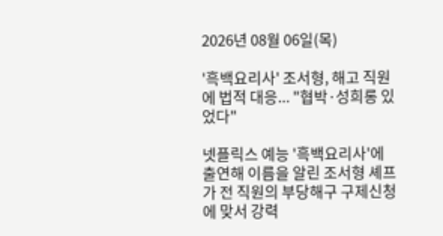2026년 08월 06일(목)

'흑백요리사' 조서형, 해고 직원에 법적 대응... "협박·성희롱 있었다"

넷플릭스 예능 '흑백요리사'에 출연해 이름을 알린 조서형 셰프가 전 직원의 부당해구 구제신청에 맞서 강력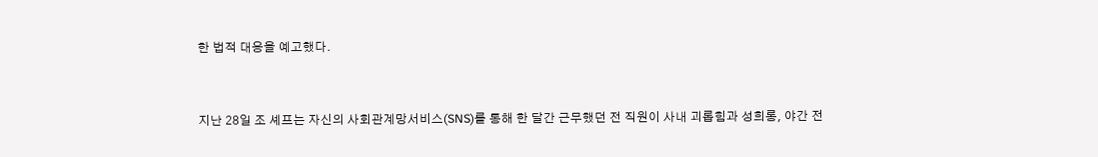한 법적 대응을 예고했다.


지난 28일 조 셰프는 자신의 사회관계망서비스(SNS)를 통해 한 달간 근무했던 전 직원이 사내 괴롭힘과 성희롱, 야간 전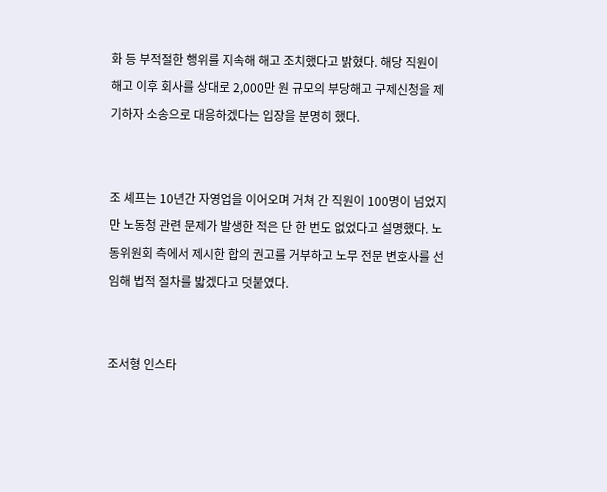화 등 부적절한 행위를 지속해 해고 조치했다고 밝혔다. 해당 직원이 해고 이후 회사를 상대로 2,000만 원 규모의 부당해고 구제신청을 제기하자 소송으로 대응하겠다는 입장을 분명히 했다.


조 셰프는 10년간 자영업을 이어오며 거쳐 간 직원이 100명이 넘었지만 노동청 관련 문제가 발생한 적은 단 한 번도 없었다고 설명했다. 노동위원회 측에서 제시한 합의 권고를 거부하고 노무 전문 변호사를 선임해 법적 절차를 밟겠다고 덧붙였다.


조서형 인스타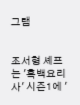그램


조서형 셰프는 '흑백요리사' 시즌1에 '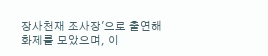장사천재 조사장'으로 출연해 화제를 모았으며, 이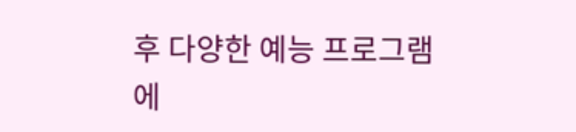후 다양한 예능 프로그램에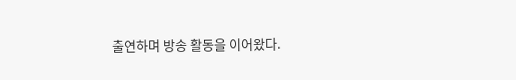출연하며 방송 활동을 이어왔다.